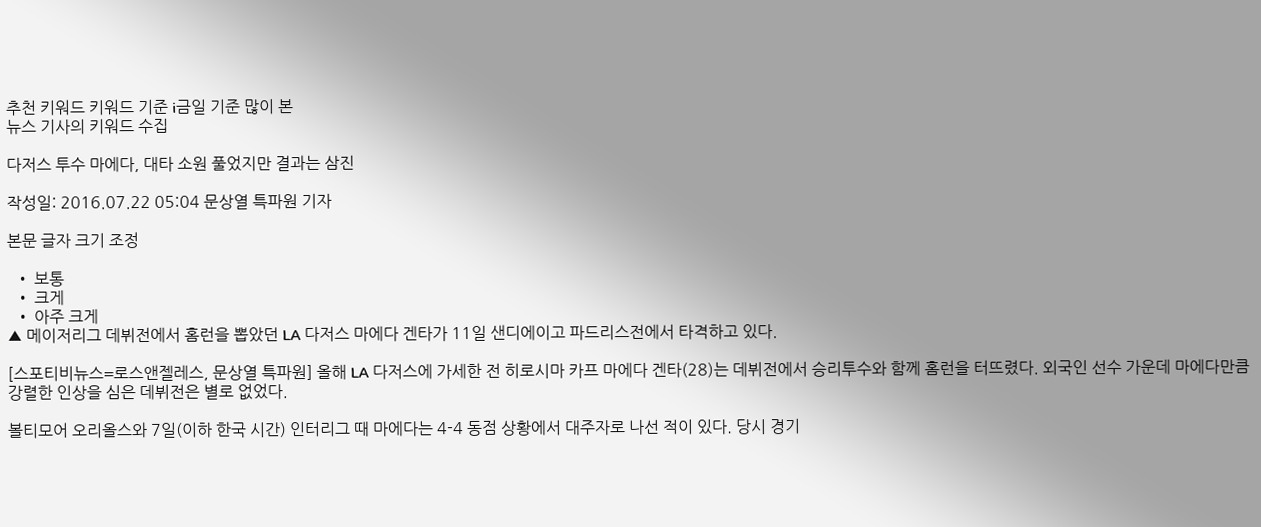추천 키워드 키워드 기준 i금일 기준 많이 본
뉴스 기사의 키워드 수집

다저스 투수 마에다, 대타 소원 풀었지만 결과는 삼진

작성일: 2016.07.22 05:04 문상열 특파원 기자

본문 글자 크기 조정

  • 보통
  • 크게
  • 아주 크게
▲ 메이저리그 데뷔전에서 홈런을 뽑았던 LA 다저스 마에다 겐타가 11일 샌디에이고 파드리스전에서 타격하고 있다.

[스포티비뉴스=로스앤젤레스, 문상열 특파원] 올해 LA 다저스에 가세한 전 히로시마 카프 마에다 겐타(28)는 데뷔전에서 승리투수와 함께 홈런을 터뜨렸다. 외국인 선수 가운데 마에다만큼 강렬한 인상을 심은 데뷔전은 별로 없었다.

볼티모어 오리올스와 7일(이하 한국 시간) 인터리그 때 마에다는 4-4 동점 상황에서 대주자로 나선 적이 있다. 당시 경기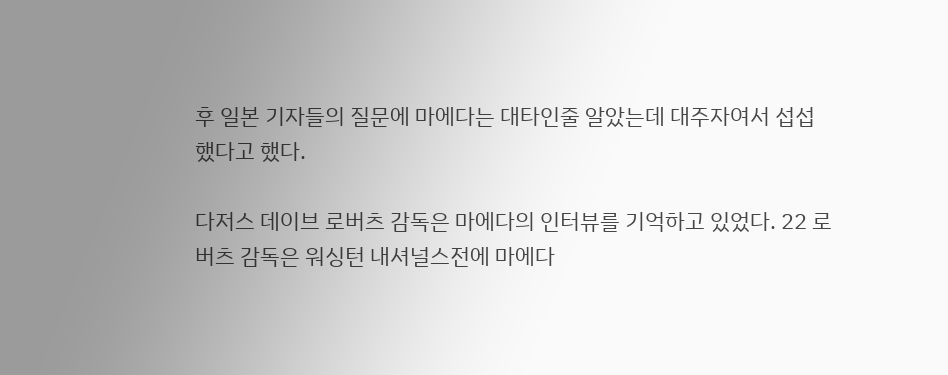후 일본 기자들의 질문에 마에다는 대타인줄 알았는데 대주자여서 섭섭했다고 했다.

다저스 데이브 로버츠 감독은 마에다의 인터뷰를 기억하고 있었다. 22 로버츠 감독은 워싱턴 내셔널스전에 마에다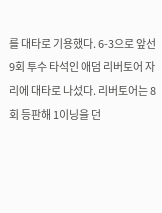를 대타로 기용했다. 6-3으로 앞선 9회 투수 타석인 애덤 리버토어 자리에 대타로 나섰다. 리버토어는 8회 등판해 1이닝을 던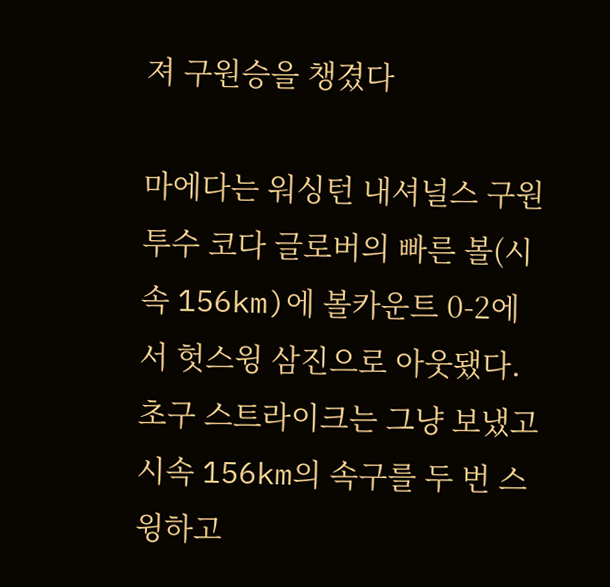져 구원승을 챙겼다

마에다는 워싱턴 내셔널스 구원 투수 코다 글로버의 빠른 볼(시속 156km)에 볼카운트 0-2에서 헛스윙 삼진으로 아웃됐다. 초구 스트라이크는 그냥 보냈고 시속 156km의 속구를 두 번 스윙하고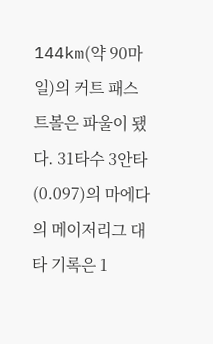144km(약 90마일)의 커트 패스트볼은 파울이 됐다. 31타수 3안타(0.097)의 마에다의 메이저리그 대타 기록은 1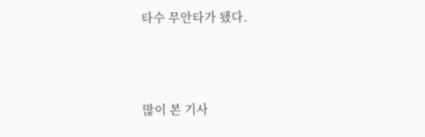타수 무안타가 됐다.



많이 본 기사